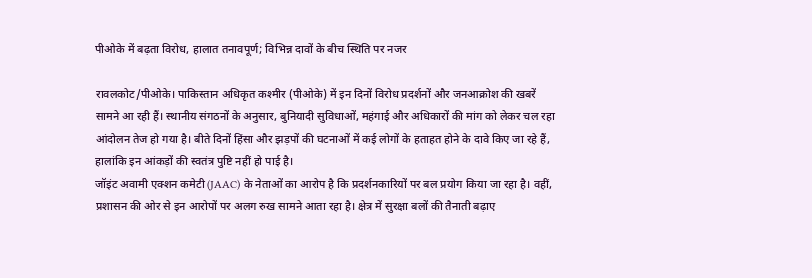पीओके में बढ़ता विरोध, हालात तनावपूर्ण; विभिन्न दावों के बीच स्थिति पर नजर

रावलकोट/पीओके। पाकिस्तान अधिकृत कश्मीर (पीओके) में इन दिनों विरोध प्रदर्शनों और जनआक्रोश की खबरें सामने आ रही हैं। स्थानीय संगठनों के अनुसार, बुनियादी सुविधाओं, महंगाई और अधिकारों की मांग को लेकर चल रहा आंदोलन तेज हो गया है। बीते दिनों हिंसा और झड़पों की घटनाओं में कई लोगों के हताहत होने के दावे किए जा रहे हैं, हालांकि इन आंकड़ों की स्वतंत्र पुष्टि नहीं हो पाई है।
जॉइंट अवामी एक्शन कमेटी (JAAC) के नेताओं का आरोप है कि प्रदर्शनकारियों पर बल प्रयोग किया जा रहा है। वहीं, प्रशासन की ओर से इन आरोपों पर अलग रुख सामने आता रहा है। क्षेत्र में सुरक्षा बलों की तैनाती बढ़ाए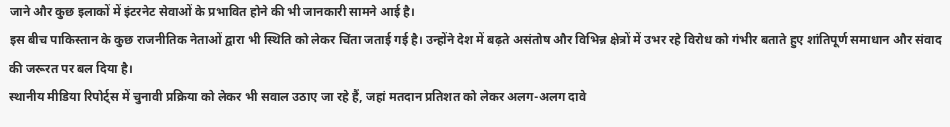जाने और कुछ इलाकों में इंटरनेट सेवाओं के प्रभावित होने की भी जानकारी सामने आई है।
इस बीच पाकिस्तान के कुछ राजनीतिक नेताओं द्वारा भी स्थिति को लेकर चिंता जताई गई है। उन्होंने देश में बढ़ते असंतोष और विभिन्न क्षेत्रों में उभर रहे विरोध को गंभीर बताते हुए शांतिपूर्ण समाधान और संवाद की जरूरत पर बल दिया है।
स्थानीय मीडिया रिपोर्ट्स में चुनावी प्रक्रिया को लेकर भी सवाल उठाए जा रहे हैं, जहां मतदान प्रतिशत को लेकर अलग-अलग दावे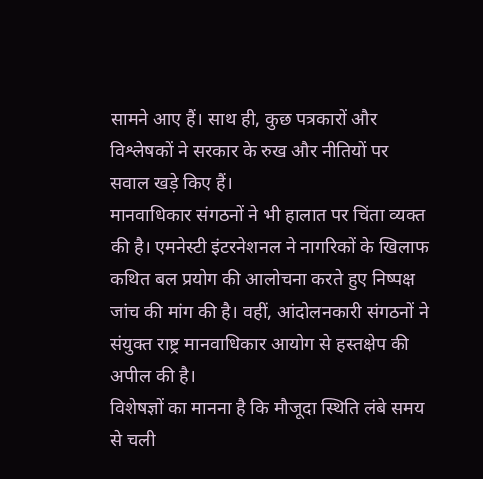सामने आए हैं। साथ ही, कुछ पत्रकारों और विश्लेषकों ने सरकार के रुख और नीतियों पर सवाल खड़े किए हैं।
मानवाधिकार संगठनों ने भी हालात पर चिंता व्यक्त की है। एमनेस्टी इंटरनेशनल ने नागरिकों के खिलाफ कथित बल प्रयोग की आलोचना करते हुए निष्पक्ष जांच की मांग की है। वहीं, आंदोलनकारी संगठनों ने संयुक्त राष्ट्र मानवाधिकार आयोग से हस्तक्षेप की अपील की है।
विशेषज्ञों का मानना है कि मौजूदा स्थिति लंबे समय से चली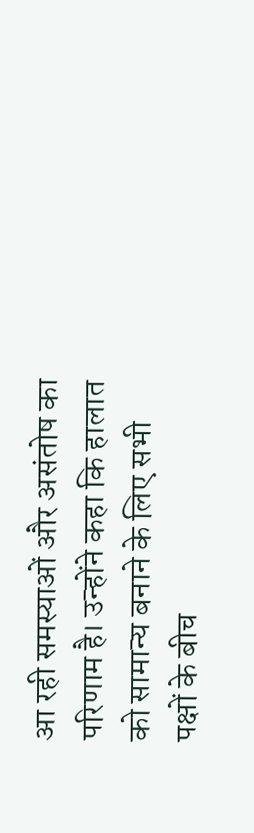आ रही समस्याओं और असंतोष का परिणाम है। उन्होंने कहा कि हालात को सामान्य बनाने के लिए सभी पक्षों के बीच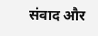संवाद और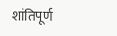शांतिपूर्ण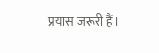प्रयास जरूरी हैं।